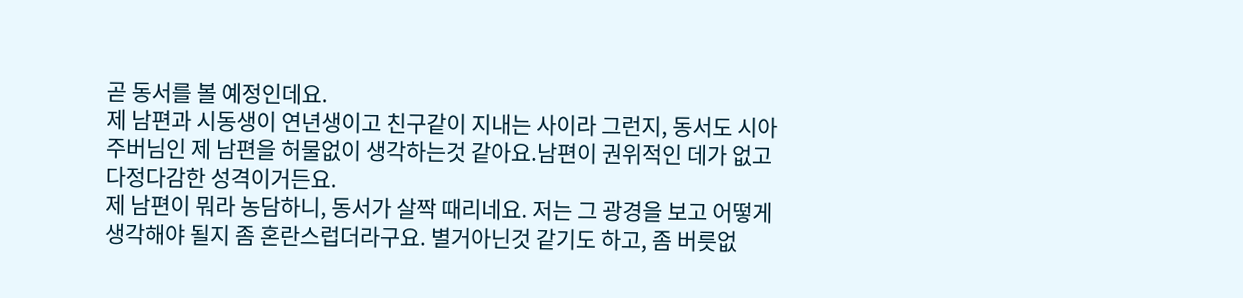곧 동서를 볼 예정인데요.
제 남편과 시동생이 연년생이고 친구같이 지내는 사이라 그런지, 동서도 시아주버님인 제 남편을 허물없이 생각하는것 같아요.남편이 권위적인 데가 없고 다정다감한 성격이거든요.
제 남편이 뭐라 농담하니, 동서가 살짝 때리네요. 저는 그 광경을 보고 어떻게 생각해야 될지 좀 혼란스럽더라구요. 별거아닌것 같기도 하고, 좀 버릇없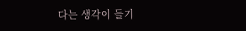다는 생각이 들기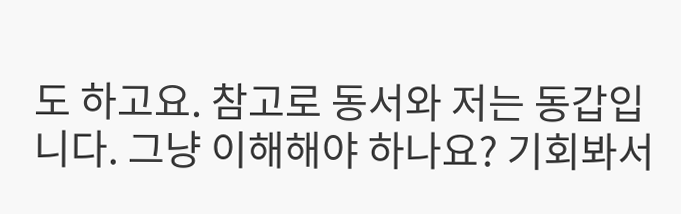도 하고요. 참고로 동서와 저는 동갑입니다. 그냥 이해해야 하나요? 기회봐서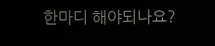한마디 해야되나요?